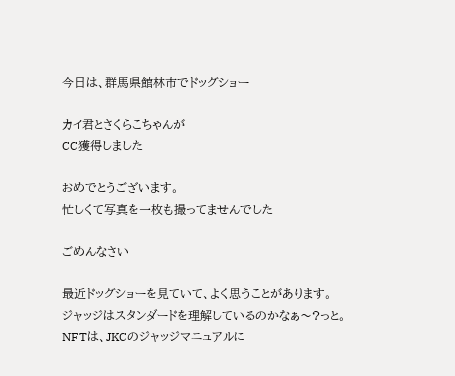今日は、群馬県館林市でドッグショー

カイ君とさくらこちゃんが
CC獲得しました

おめでとうございます。
忙しくて写真を一枚も撮ってませんでした

ごめんなさい

最近ドッグショーを見ていて、よく思うことがあります。
ジャッジはスタンダードを理解しているのかなぁ〜?っと。
NFTは、JKCのジャッジマニュアルに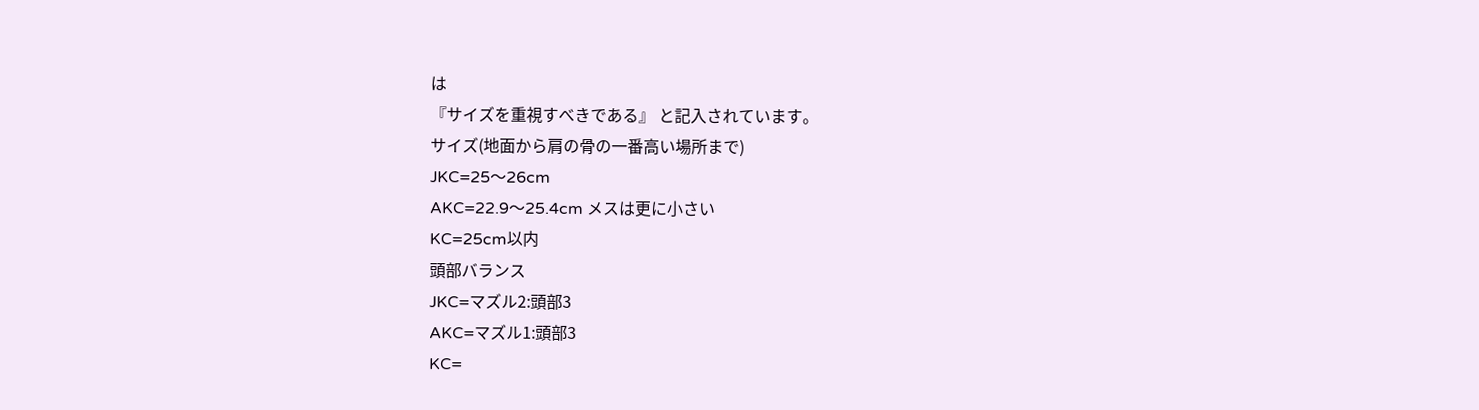は
『サイズを重視すべきである』 と記入されています。
サイズ(地面から肩の骨の一番高い場所まで)
JKC=25〜26cm
AKC=22.9〜25.4cm メスは更に小さい
KC=25cm以内
頭部バランス
JKC=マズル2:頭部3
AKC=マズル1:頭部3
KC=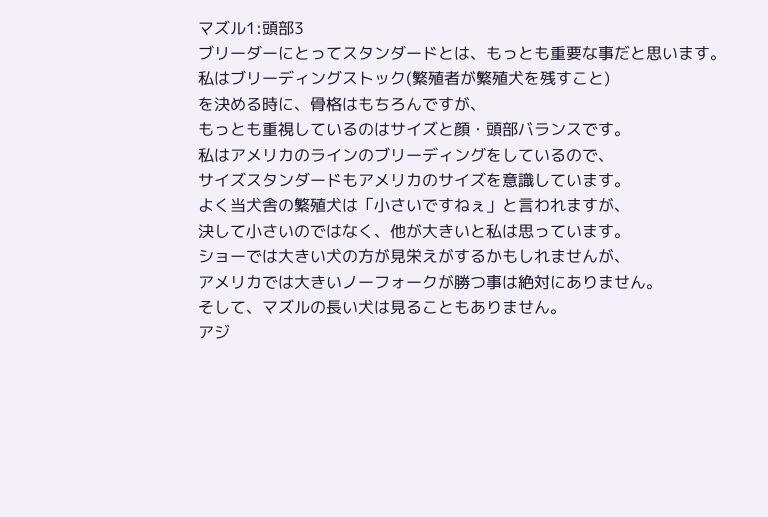マズル1:頭部3
ブリーダーにとってスタンダードとは、もっとも重要な事だと思います。
私はブリーディングストック(繁殖者が繁殖犬を残すこと)
を決める時に、骨格はもちろんですが、
もっとも重視しているのはサイズと顔・頭部バランスです。
私はアメリカのラインのブリーディングをしているので、
サイズスタンダードもアメリカのサイズを意識しています。
よく当犬舎の繁殖犬は「小さいですねぇ」と言われますが、
決して小さいのではなく、他が大きいと私は思っています。
ショーでは大きい犬の方が見栄えがするかもしれませんが、
アメリカでは大きいノーフォークが勝つ事は絶対にありません。
そして、マズルの長い犬は見ることもありません。
アジ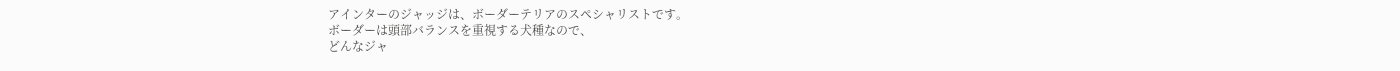アインターのジャッジは、ボーダーテリアのスペシャリストです。
ボーダーは頭部バランスを重視する犬種なので、
どんなジャ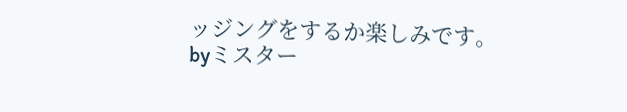ッジングをするか楽しみです。
byミスター